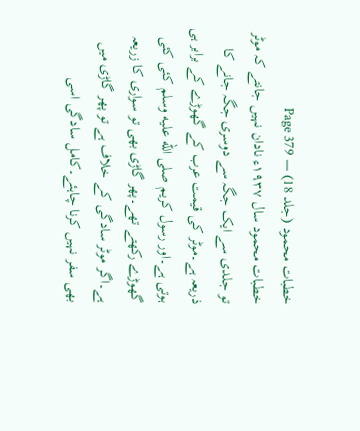خطبات محمود (جلد 18) — Page 379
خطبات محمود سال ۱۹۳۷ء نادان نہیں جانتے کہ موٹر تو جلدی سے ایک جگہ سے دوسری جگہ جانے کا ذریعہ ہے۔موٹر کی قیمت عرب کے گھوڑے کے برابر ہی ہوتی ہے۔اور رسول کریم صلى الله عليه وسلم کئی کئی گھوڑے رکھتے تھے۔پھر گاڑی بھی تو سواری کا زریعہ ہے۔اگر موٹر سادگی کے خلاف ہے تو پھر گاڑی میں بھی سفر نہیں کرنا چاہئے۔کامل سادگی اسی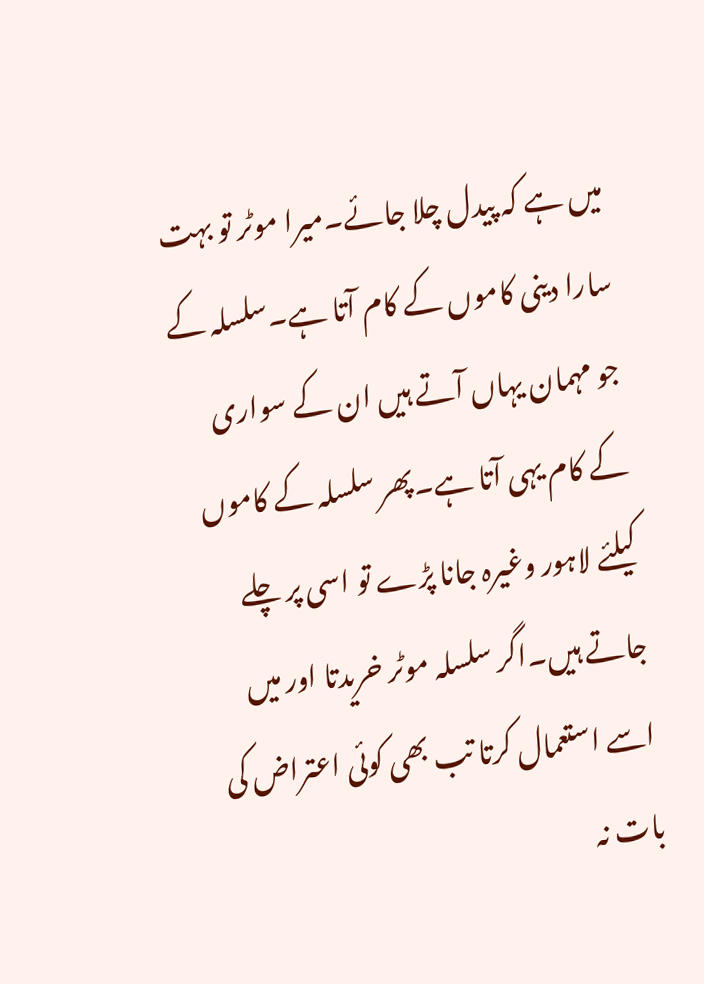میں ہے کہ پیدل چلا جائے۔میرا موٹر تو بہت سارا دینی کاموں کے کام آتا ہے۔سلسلہ کے جو مہمان یہاں آتے ہیں ان کے سواری کے کام یہی آتا ہے۔پھر سلسلہ کے کاموں کیلئے لاہور وغیرہ جانا پڑے تو اسی پر چلے جاتے ہیں۔اگر سلسلہ موٹر خریدتا اور میں اسے استعمال کرتا تب بھی کوئی اعتراض کی بات نہ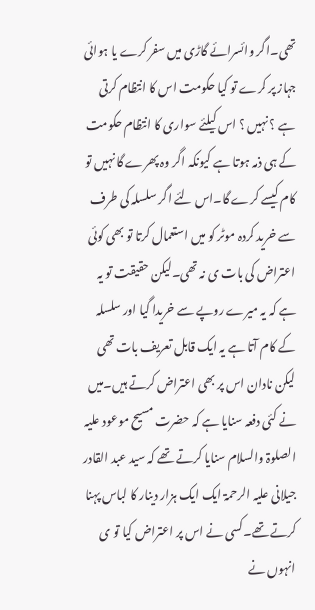تھی۔اگر وائسرائے گاڑی میں سفر کرے یا ہوائی جہاز پر کرے تو کیا حکومت اس کا انتظام کرتی ہے ؟ نہیں ؟ اس کیلئے سواری کا انتظام حکومت کے ہی ذمہ ہوتا ہے کیونکہ اگر وہ پھرے گا نہیں تو کام کیسے کرے گا۔اس لئے اگر سلسلہ کی طرف سے خرید کردہ موٹر کو میں استعمال کرتا تو بھی کوئی اعتراض کی بات ی نہ تھی۔لیکن حقیقت تو یہ ہے کہ یہ میرے روپے سے خریدا گیا اور سلسلہ کے کام آتا ہے یہ ایک قابل تعریف بات تھی لیکن نادان اس پر بھی اعتراض کرتے ہیں۔میں نے کئی دفعہ سنایا ہے کہ حضرت مسیح موعود علیہ الصلوۃ والسلام سنایا کرتے تھے کہ سید عبد القادر جیلانی علیہ الرحمۃ ایک ایک ہزار دینار کا لباس پہنا کرتے تھے۔کسی نے اس پر اعتراض کیا تو ی انہوں نے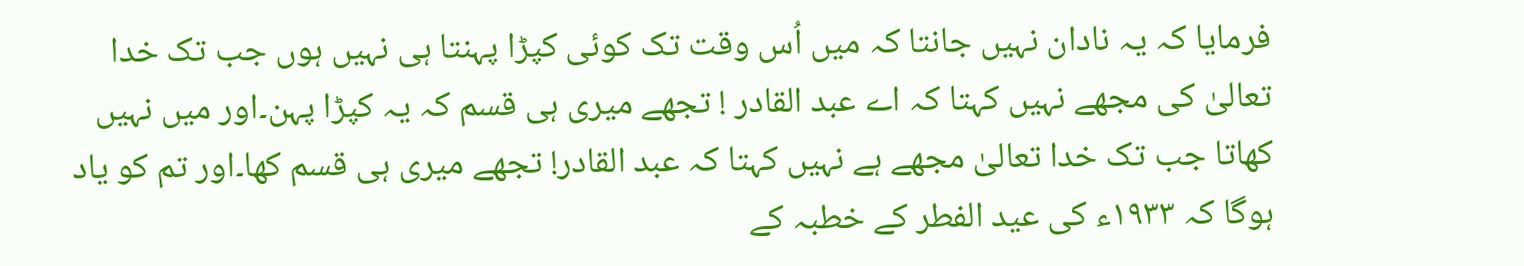فرمایا کہ یہ نادان نہیں جانتا کہ میں اُس وقت تک کوئی کپڑا پہنتا ہی نہیں ہوں جب تک خدا تعالیٰ کی مجھے نہیں کہتا کہ اے عبد القادر ! تجھے میری ہی قسم کہ یہ کپڑا پہن۔اور میں نہیں کھاتا جب تک خدا تعالیٰ مجھے ہے نہیں کہتا کہ عبد القادر! تجھے میری ہی قسم کھا۔اور تم کو یاد ہوگا کہ ۱۹۳۳ء کی عید الفطر کے خطبہ کے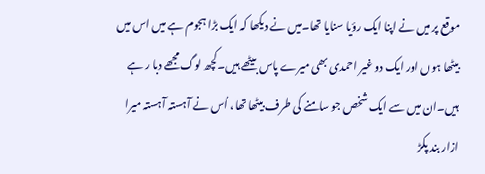موقع پر میں نے اپنا ایک رؤیا سنایا تھا۔میں نے دیکھا کہ ایک بڑا ہجوم ہے میں اس میں بیٹھا ہوں اور ایک دو غیر احمدی بھی میرے پاس بیٹھے ہیں۔کچھ لوگ مجھے دبا ر ہے ہیں۔ان میں سے ایک شخص جو سامنے کی طرف بیٹھا تھا، اُس نے آہستہ آہستہ میرا ازار بند پکڑ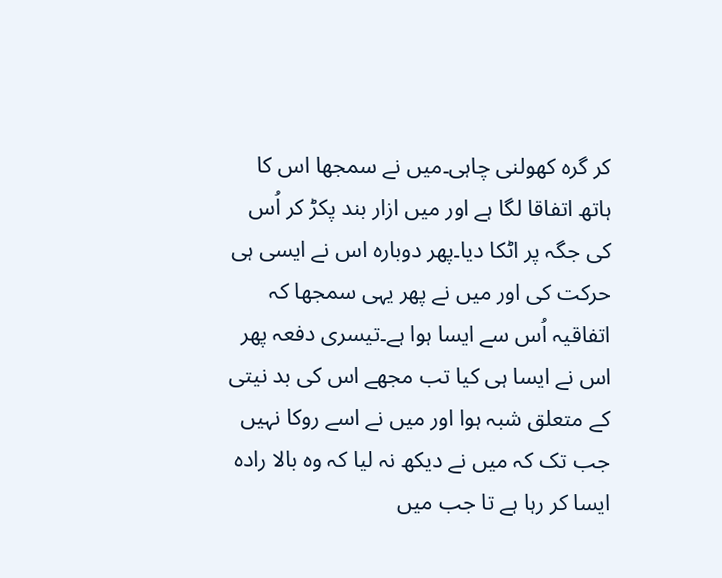کر گرہ کھولنی چاہی۔میں نے سمجھا اس کا ہاتھ اتفاقا لگا ہے اور میں ازار بند پکڑ کر اُس کی جگہ پر اٹکا دیا۔پھر دوبارہ اس نے ایسی ہی حرکت کی اور میں نے پھر یہی سمجھا کہ اتفاقیہ اُس سے ایسا ہوا ہے۔تیسری دفعہ پھر اس نے ایسا ہی کیا تب مجھے اس کی بد نیتی کے متعلق شبہ ہوا اور میں نے اسے روکا نہیں جب تک کہ میں نے دیکھ نہ لیا کہ وہ بالا رادہ ایسا کر رہا ہے تا جب میں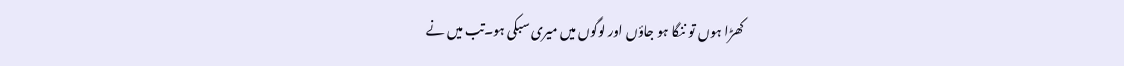کھڑا ہوں تو ننگا ہو جاؤں اور لوگوں میں میری سبکی ہو۔تب میں نے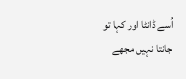اُسے ڈانٹا اور کہا تو جانتا نہیں مجھے